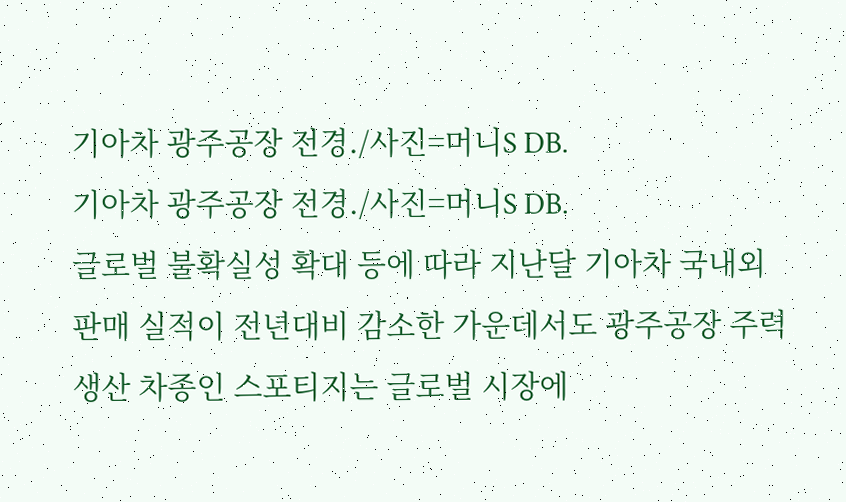기아차 광주공장 전경./사진=머니S DB.
기아차 광주공장 전경./사진=머니S DB.
글로벌 불확실성 확대 등에 따라 지난달 기아차 국내외 판매 실적이 전년대비 감소한 가운데서도 광주공장 주력 생산 차종인 스포티지는 글로벌 시장에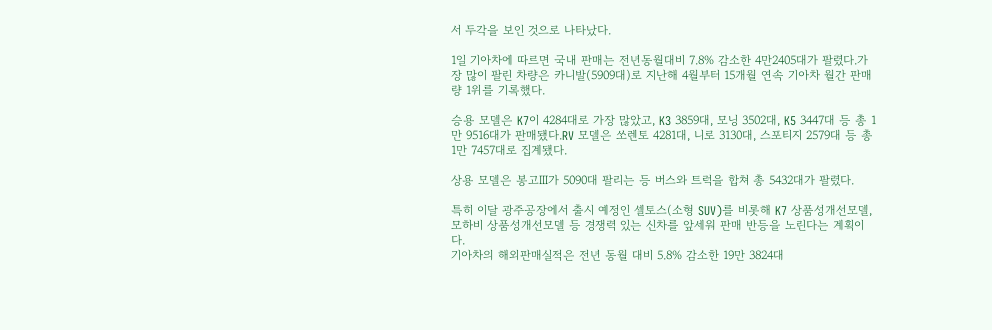서 두각을 보인 것으로 나타났다.

1일 기아차에 따르면 국내 판매는 전년동월대비 7.8% 감소한 4만2405대가 팔렸다.가장 많이 팔린 차량은 카니발(5909대)로 지난해 4월부터 15개월 연속 기아차 월간 판매량 1위를 기록했다.

승용 모델은 K7이 4284대로 가장 많았고, K3 3859대, 모닝 3502대, K5 3447대 등 총 1만 9516대가 판매됐다.RV 모델은 쏘렌토 4281대, 니로 3130대, 스포티지 2579대 등 총 1만 7457대로 집계됐다.

상용 모델은 봉고Ⅲ가 5090대 팔리는 등 버스와 트럭을 합쳐 총 5432대가 팔렸다.

특히 이달 광주공장에서 출시 예정인 셀토스(소형 SUV)를 비롯해 K7 상품성개선모델, 모하비 상품성개선모델 등 경쟁력 있는 신차를 앞세워 판매 반등을 노린다는 계획이다.
기아차의 해외판매실적은 전년 동월 대비 5.8% 감소한 19만 3824대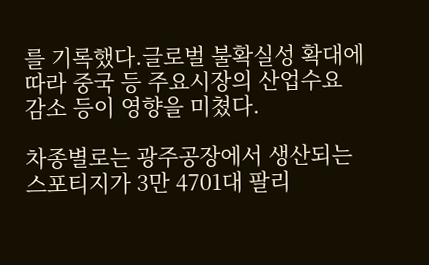를 기록했다.글로벌 불확실성 확대에 따라 중국 등 주요시장의 산업수요 감소 등이 영향을 미쳤다.

차종별로는 광주공장에서 생산되는 스포티지가 3만 4701대 팔리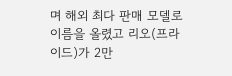며 해외 최다 판매 모델로 이름을 올렸고 리오(프라이드)가 2만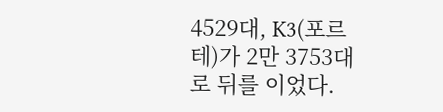4529대, K3(포르테)가 2만 3753대로 뒤를 이었다.